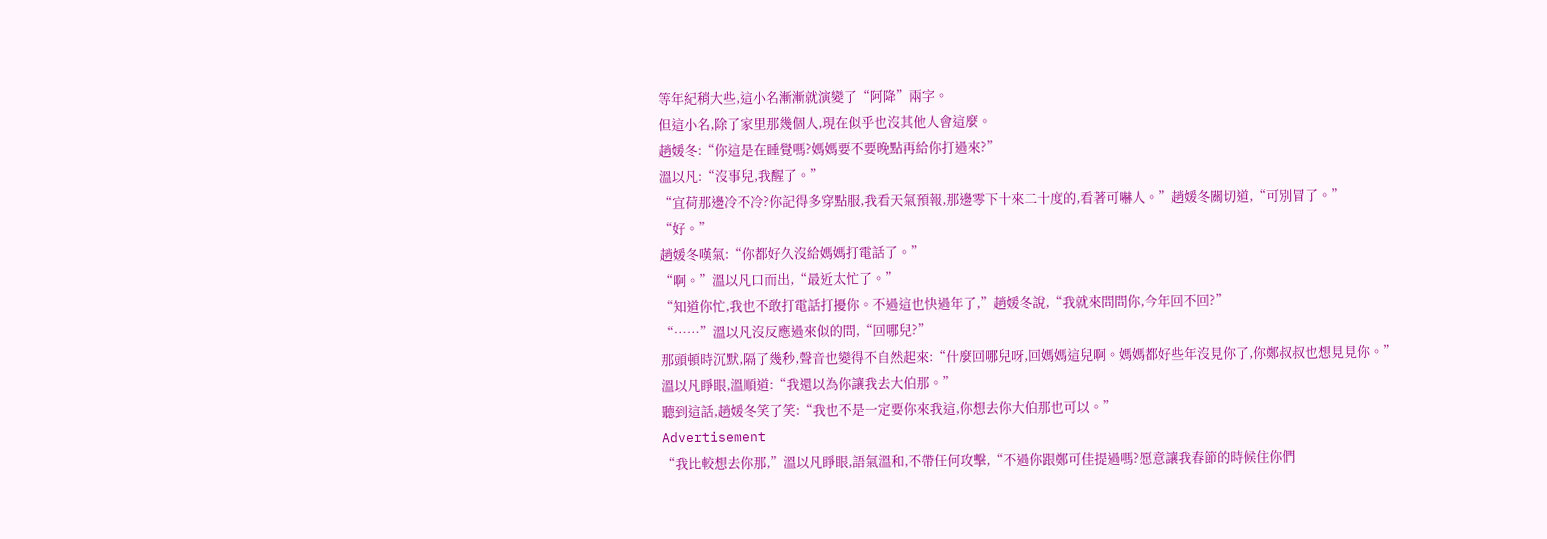等年紀稍大些,這小名漸漸就演變了“阿降”兩字。
但這小名,除了家里那幾個人,現在似乎也沒其他人會這麼。
趙媛冬:“你這是在睡覺嗎?媽媽要不要晚點再給你打過來?”
溫以凡:“沒事兒,我醒了。”
“宜荷那邊冷不冷?你記得多穿點服,我看天氣預報,那邊零下十來二十度的,看著可嚇人。”趙媛冬關切道,“可別冒了。”
“好。”
趙媛冬嘆氣:“你都好久沒給媽媽打電話了。”
“啊。”溫以凡口而出,“最近太忙了。”
“知道你忙,我也不敢打電話打擾你。不過這也快過年了,”趙媛冬說,“我就來問問你,今年回不回?”
“……”溫以凡沒反應過來似的問,“回哪兒?”
那頭頓時沉默,隔了幾秒,聲音也變得不自然起來:“什麼回哪兒呀,回媽媽這兒啊。媽媽都好些年沒見你了,你鄭叔叔也想見見你。”
溫以凡睜眼,溫順道:“我還以為你讓我去大伯那。”
聽到這話,趙媛冬笑了笑:“我也不是一定要你來我這,你想去你大伯那也可以。”
Advertisement
“我比較想去你那,”溫以凡睜眼,語氣溫和,不帶任何攻擊,“不過你跟鄭可佳提過嗎?愿意讓我春節的時候住你們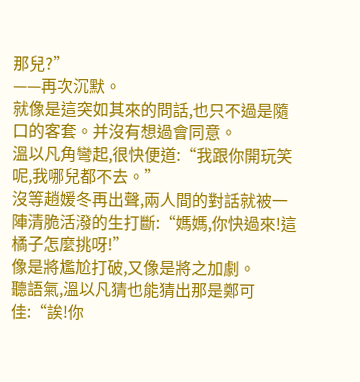那兒?”
——再次沉默。
就像是這突如其來的問話,也只不過是隨口的客套。并沒有想過會同意。
溫以凡角彎起,很快便道:“我跟你開玩笑呢,我哪兒都不去。”
沒等趙媛冬再出聲,兩人間的對話就被一陣清脆活潑的生打斷:“媽媽,你快過來!這橘子怎麼挑呀!”
像是將尷尬打破,又像是將之加劇。
聽語氣,溫以凡猜也能猜出那是鄭可佳:“誒!你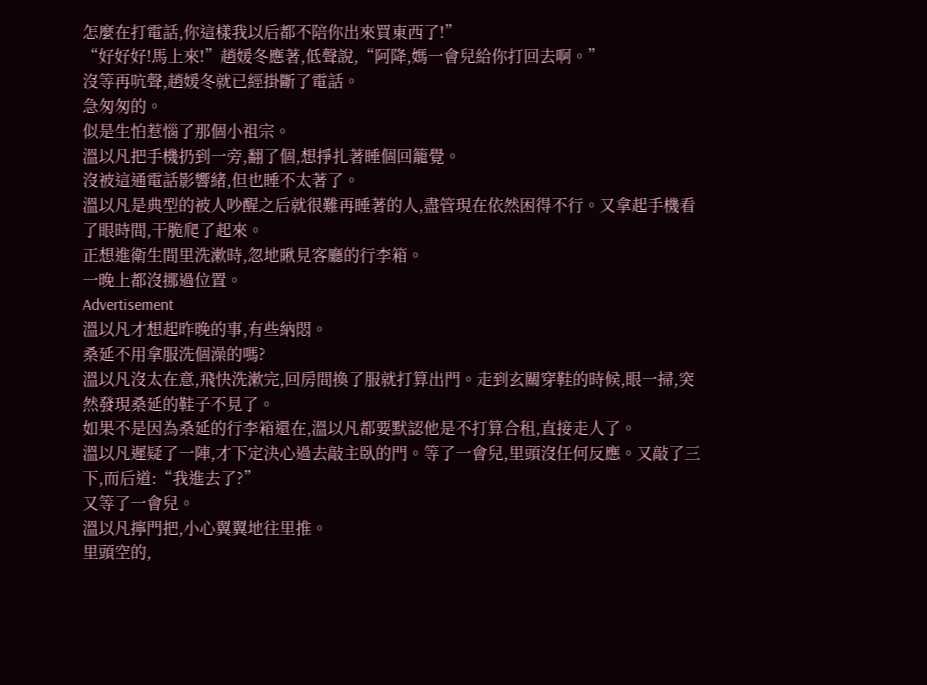怎麼在打電話,你這樣我以后都不陪你出來買東西了!”
“好好好!馬上來!”趙媛冬應著,低聲說,“阿降,媽一會兒給你打回去啊。”
沒等再吭聲,趙媛冬就已經掛斷了電話。
急匆匆的。
似是生怕惹惱了那個小祖宗。
溫以凡把手機扔到一旁,翻了個,想掙扎著睡個回籠覺。
沒被這通電話影響緒,但也睡不太著了。
溫以凡是典型的被人吵醒之后就很難再睡著的人,盡管現在依然困得不行。又拿起手機看了眼時間,干脆爬了起來。
正想進衛生間里洗漱時,忽地瞅見客廳的行李箱。
一晚上都沒挪過位置。
Advertisement
溫以凡才想起昨晚的事,有些納悶。
桑延不用拿服洗個澡的嗎?
溫以凡沒太在意,飛快洗漱完,回房間換了服就打算出門。走到玄關穿鞋的時候,眼一掃,突然發現桑延的鞋子不見了。
如果不是因為桑延的行李箱還在,溫以凡都要默認他是不打算合租,直接走人了。
溫以凡遲疑了一陣,才下定決心過去敲主臥的門。等了一會兒,里頭沒任何反應。又敲了三下,而后道:“我進去了?”
又等了一會兒。
溫以凡擰門把,小心翼翼地往里推。
里頭空的,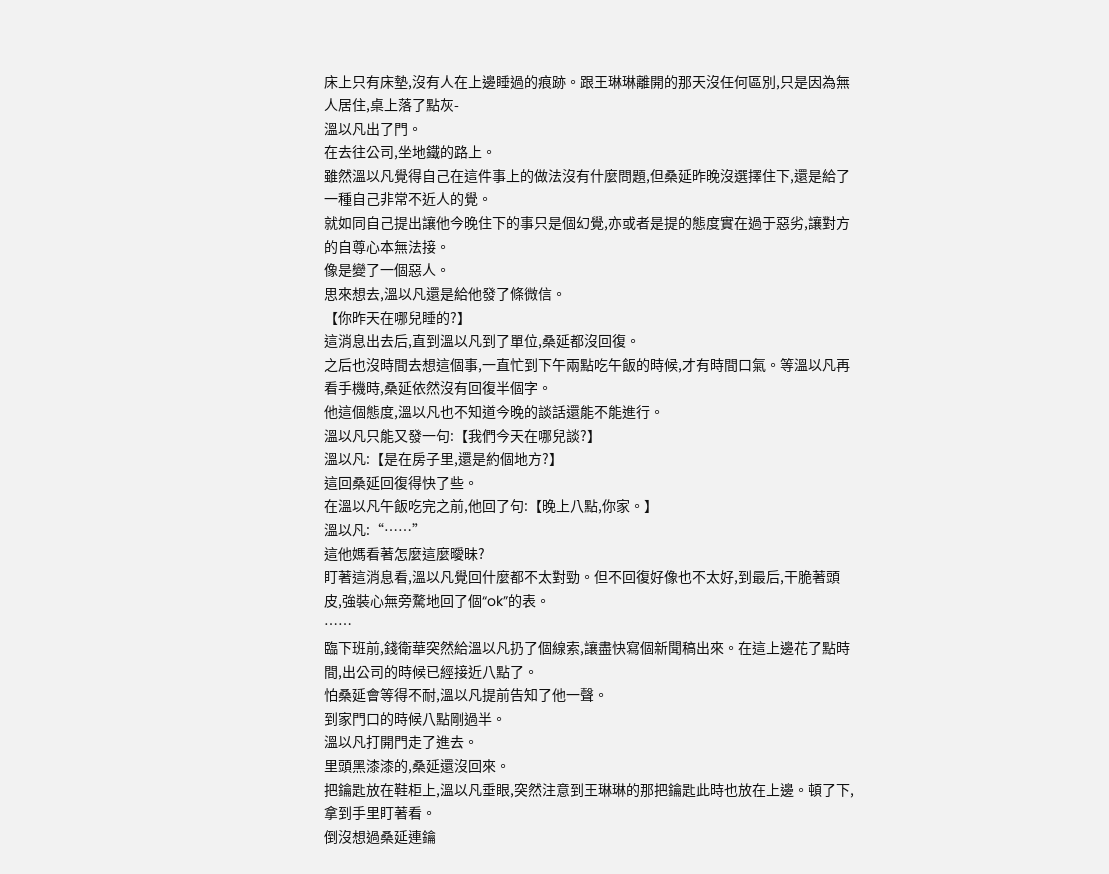床上只有床墊,沒有人在上邊睡過的痕跡。跟王琳琳離開的那天沒任何區別,只是因為無人居住,桌上落了點灰-
溫以凡出了門。
在去往公司,坐地鐵的路上。
雖然溫以凡覺得自己在這件事上的做法沒有什麼問題,但桑延昨晚沒選擇住下,還是給了一種自己非常不近人的覺。
就如同自己提出讓他今晚住下的事只是個幻覺,亦或者是提的態度實在過于惡劣,讓對方的自尊心本無法接。
像是變了一個惡人。
思來想去,溫以凡還是給他發了條微信。
【你昨天在哪兒睡的?】
這消息出去后,直到溫以凡到了單位,桑延都沒回復。
之后也沒時間去想這個事,一直忙到下午兩點吃午飯的時候,才有時間口氣。等溫以凡再看手機時,桑延依然沒有回復半個字。
他這個態度,溫以凡也不知道今晚的談話還能不能進行。
溫以凡只能又發一句:【我們今天在哪兒談?】
溫以凡:【是在房子里,還是約個地方?】
這回桑延回復得快了些。
在溫以凡午飯吃完之前,他回了句:【晚上八點,你家。】
溫以凡:“……”
這他媽看著怎麼這麼曖昧?
盯著這消息看,溫以凡覺回什麼都不太對勁。但不回復好像也不太好,到最后,干脆著頭皮,強裝心無旁騖地回了個“ok”的表。
……
臨下班前,錢衛華突然給溫以凡扔了個線索,讓盡快寫個新聞稿出來。在這上邊花了點時間,出公司的時候已經接近八點了。
怕桑延會等得不耐,溫以凡提前告知了他一聲。
到家門口的時候八點剛過半。
溫以凡打開門走了進去。
里頭黑漆漆的,桑延還沒回來。
把鑰匙放在鞋柜上,溫以凡垂眼,突然注意到王琳琳的那把鑰匙此時也放在上邊。頓了下,拿到手里盯著看。
倒沒想過桑延連鑰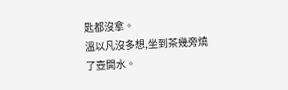匙都沒拿。
溫以凡沒多想,坐到茶幾旁燒了壺開水。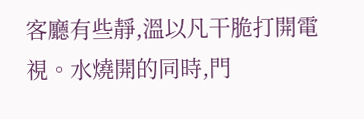客廳有些靜,溫以凡干脆打開電視。水燒開的同時,門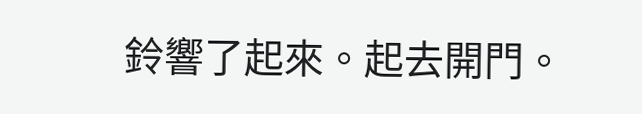鈴響了起來。起去開門。